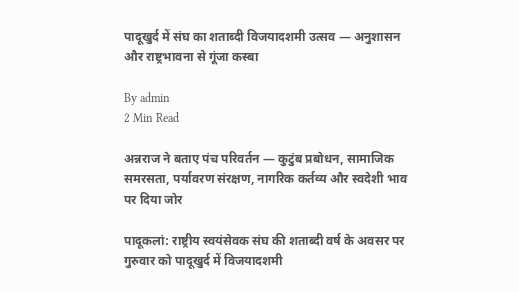पादूखुर्द में संघ का शताब्दी विजयादशमी उत्सव — अनुशासन और राष्ट्रभावना से गूंजा कस्बा

By admin
2 Min Read

अन्नराज ने बताए पंच परिवर्तन — कुटुंब प्रबोधन, सामाजिक समरसता, पर्यावरण संरक्षण, नागरिक कर्तव्य और स्वदेशी भाव पर दिया जोर

पादूकलां: राष्ट्रीय स्वयंसेवक संघ की शताब्दी वर्ष के अवसर पर गुरुवार को पादूखुर्द में विजयादशमी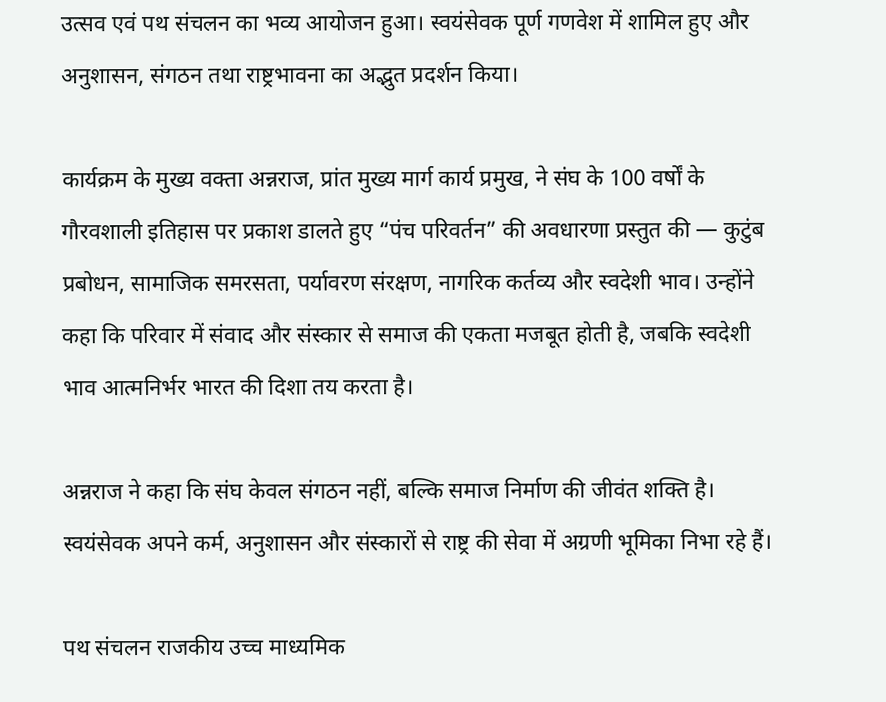उत्सव एवं पथ संचलन का भव्य आयोजन हुआ। स्वयंसेवक पूर्ण गणवेश में शामिल हुए और अनुशासन, संगठन तथा राष्ट्रभावना का अद्भुत प्रदर्शन किया।

कार्यक्रम के मुख्य वक्ता अन्नराज, प्रांत मुख्य मार्ग कार्य प्रमुख, ने संघ के 100 वर्षों के गौरवशाली इतिहास पर प्रकाश डालते हुए “पंच परिवर्तन” की अवधारणा प्रस्तुत की — कुटुंब प्रबोधन, सामाजिक समरसता, पर्यावरण संरक्षण, नागरिक कर्तव्य और स्वदेशी भाव। उन्होंने कहा कि परिवार में संवाद और संस्कार से समाज की एकता मजबूत होती है, जबकि स्वदेशी भाव आत्मनिर्भर भारत की दिशा तय करता है।

अन्नराज ने कहा कि संघ केवल संगठन नहीं, बल्कि समाज निर्माण की जीवंत शक्ति है। स्वयंसेवक अपने कर्म, अनुशासन और संस्कारों से राष्ट्र की सेवा में अग्रणी भूमिका निभा रहे हैं।

पथ संचलन राजकीय उच्च माध्यमिक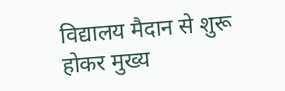विद्यालय मैदान से शुरू होकर मुख्य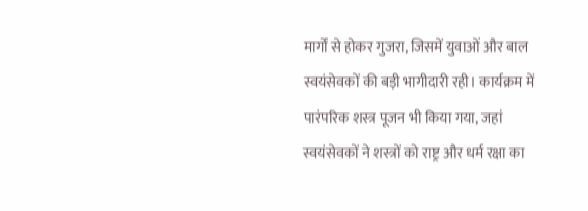मार्गों से होकर गुजरा, जिसमें युवाओं और बाल स्वयंसेवकों की बड़ी भागीदारी रही। कार्यक्रम में पारंपरिक शस्त्र पूजन भी किया गया, जहां स्वयंसेवकों ने शस्त्रों को राष्ट्र और धर्म रक्षा का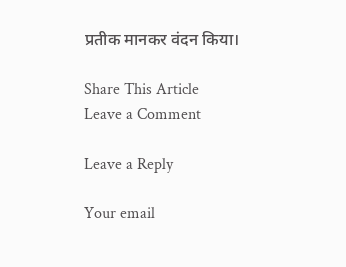प्रतीक मानकर वंदन किया।

Share This Article
Leave a Comment

Leave a Reply

Your email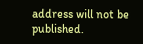address will not be published.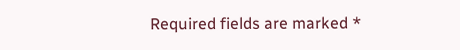Required fields are marked *